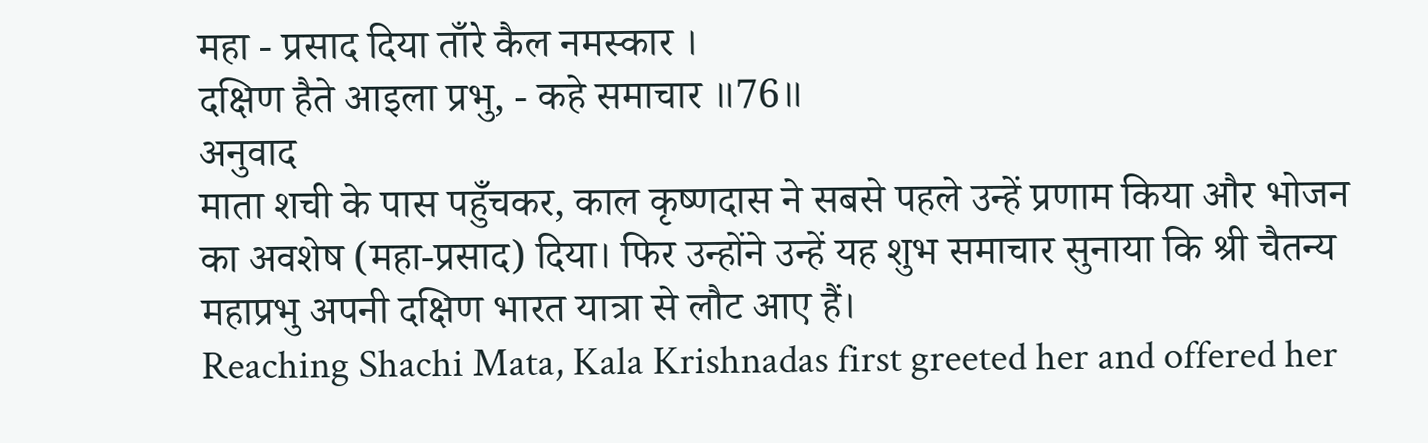महा - प्रसाद दिया ताँरे कैल नमस्कार ।
दक्षिण हैते आइला प्रभु, - कहे समाचार ॥76॥
अनुवाद
माता शची के पास पहुँचकर, काल कृष्णदास ने सबसे पहले उन्हें प्रणाम किया और भोजन का अवशेष (महा-प्रसाद) दिया। फिर उन्होंने उन्हें यह शुभ समाचार सुनाया कि श्री चैतन्य महाप्रभु अपनी दक्षिण भारत यात्रा से लौट आए हैं।
Reaching Shachi Mata, Kala Krishnadas first greeted her and offered her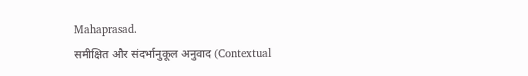Mahaprasad.
समीक्षित और संदर्भानुकूल अनुवाद (Contextual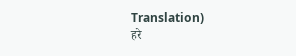Translation)
हरे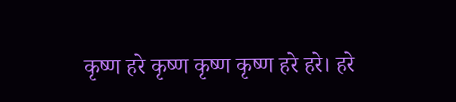कृष्ण हरे कृष्ण कृष्ण कृष्ण हरे हरे। हरे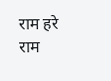राम हरे राम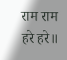राम राम हरे हरे॥